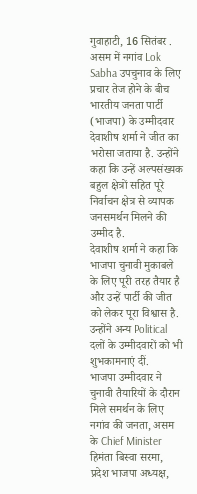गुवाहाटी, 16 सितंबर . असम में नगांव Lok Sabha उपचुनाव के लिए प्रचार तेज होने के बीच भारतीय जनता पार्टी (भाजपा) के उम्मीदवार देवाशीष शर्मा ने जीत का भरोसा जताया है. उन्होंने कहा कि उन्हें अल्पसंख्यक बहुल क्षेत्रों सहित पूरे निर्वाचन क्षेत्र से व्यापक जनसमर्थन मिलने की उम्मीद है.
देवाशीष शर्मा ने कहा कि भाजपा चुनावी मुकाबले के लिए पूरी तरह तैयार है और उन्हें पार्टी की जीत को लेकर पूरा विश्वास है. उन्होंने अन्य Political दलों के उम्मीदवारों को भी शुभकामनाएं दीं.
भाजपा उम्मीदवार ने चुनावी तैयारियों के दौरान मिले समर्थन के लिए नगांव की जनता, असम के Chief Minister हिमंता बिस्वा सरमा, प्रदेश भाजपा अध्यक्ष,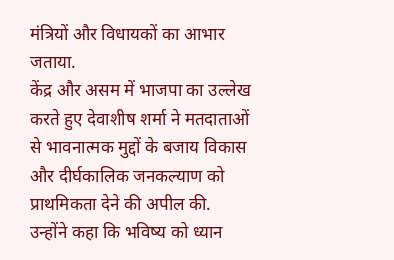मंत्रियों और विधायकों का आभार जताया.
केंद्र और असम में भाजपा का उल्लेख करते हुए देवाशीष शर्मा ने मतदाताओं से भावनात्मक मुद्दों के बजाय विकास और दीर्घकालिक जनकल्याण को प्राथमिकता देने की अपील की.
उन्होंने कहा कि भविष्य को ध्यान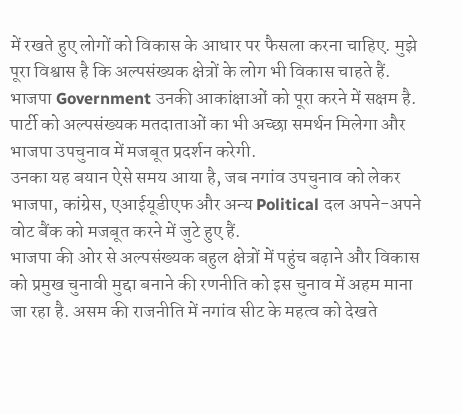में रखते हुए लोगों को विकास के आधार पर फैसला करना चाहिए. मुझे पूरा विश्वास है कि अल्पसंख्यक क्षेत्रों के लोग भी विकास चाहते हैं. भाजपा Government उनकी आकांक्षाओं को पूरा करने में सक्षम है. पार्टी को अल्पसंख्यक मतदाताओं का भी अच्छा समर्थन मिलेगा और भाजपा उपचुनाव में मजबूत प्रदर्शन करेगी.
उनका यह बयान ऐसे समय आया है, जब नगांव उपचुनाव को लेकर भाजपा, कांग्रेस, एआईयूडीएफ और अन्य Political दल अपने-अपने वोट बैंक को मजबूत करने में जुटे हुए हैं.
भाजपा की ओर से अल्पसंख्यक बहुल क्षेत्रों में पहुंच बढ़ाने और विकास को प्रमुख चुनावी मुद्दा बनाने की रणनीति को इस चुनाव में अहम माना जा रहा है. असम की राजनीति में नगांव सीट के महत्व को देखते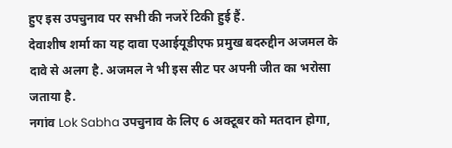हुए इस उपचुनाव पर सभी की नजरें टिकी हुई हैं.
देवाशीष शर्मा का यह दावा एआईयूडीएफ प्रमुख बदरुद्दीन अजमल के दावे से अलग है. अजमल ने भी इस सीट पर अपनी जीत का भरोसा जताया है.
नगांव Lok Sabha उपचुनाव के लिए 6 अक्टूबर को मतदान होगा,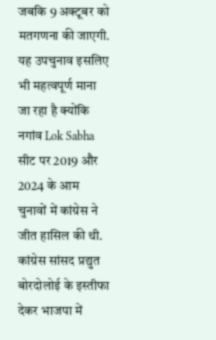जबकि 9 अक्टूबर को मतगणना की जाएगी.
यह उपचुनाव इसलिए भी महत्वपूर्ण माना जा रहा है क्योंकि नगांव Lok Sabha सीट पर 2019 और 2024 के आम चुनावों में कांग्रेस ने जीत हासिल की थी. कांग्रेस सांसद प्रद्युत बोरदोलोई के इस्तीफा देकर भाजपा में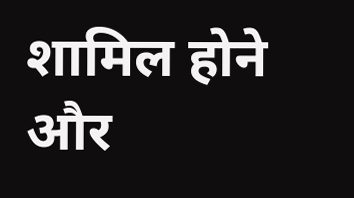शामिल होने और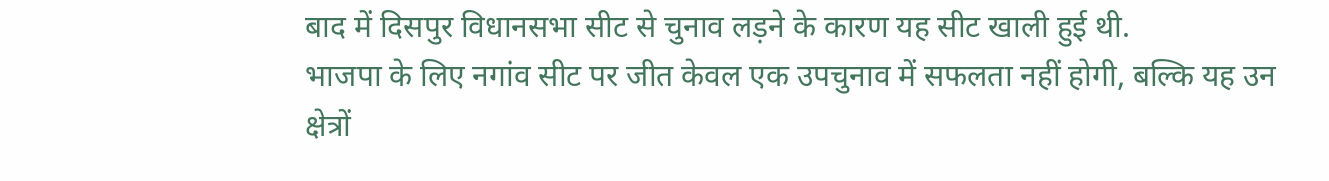बाद में दिसपुर विधानसभा सीट से चुनाव लड़ने के कारण यह सीट खाली हुई थी.
भाजपा के लिए नगांव सीट पर जीत केवल एक उपचुनाव में सफलता नहीं होगी, बल्कि यह उन क्षेत्रों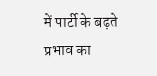में पार्टी के बढ़ते प्रभाव का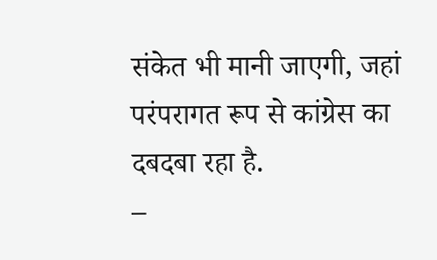संकेत भी मानी जाएगी, जहां परंपरागत रूप से कांग्रेस का दबदबा रहा है.
–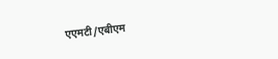एएमटी/एबीएम